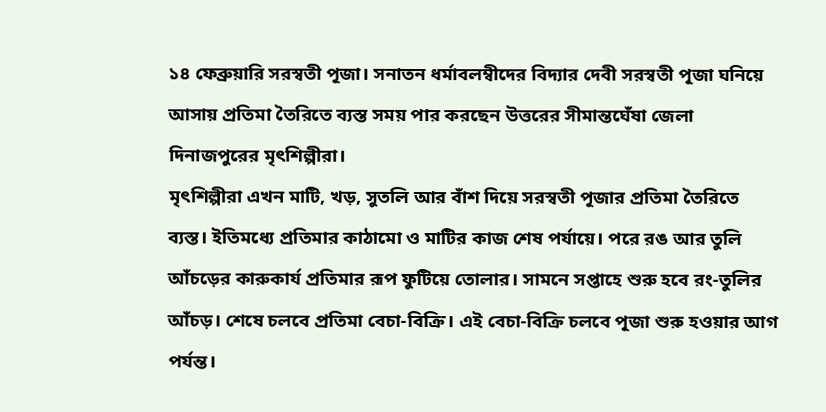১৪ ফেব্রুয়ারি সরস্বতী পূজা। সনাতন ধর্মাবলম্বীদের বিদ্যার দেবী সরস্বতী পূজা ঘনিয়ে আসায় প্রতিমা তৈরিতে ব্যস্ত সময় পার করছেন উত্তরের সীমান্তঘেঁষা জেলা দিনাজপুরের মৃৎশিল্পীরা।
মৃৎশিল্পীরা এখন মাটি, খড়, সুতলি আর বাঁশ দিয়ে সরস্বতী পূজার প্রতিমা তৈরিতে ব্যস্ত। ইতিমধ্যে প্রতিমার কাঠামো ও মাটির কাজ শেষ পর্যায়ে। পরে রঙ আর তুলি আঁচড়ের কারুকার্য প্রতিমার রূপ ফুটিয়ে তোলার। সামনে সপ্তাহে শুরু হবে রং-তুলির আঁচড়। শেষে চলবে প্রতিমা বেচা-বিক্রি। এই বেচা-বিক্রি চলবে পূজা শুরু হওয়ার আগ পর্যন্ত।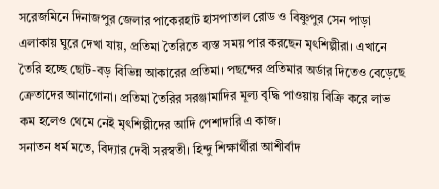সরেজমিনে দিনাজপুর জেলার পাকেরহাট হাসপাতাল রোড ও বিষ্ণুপুর সেন পাড়া এলাকায় ঘুরে দেখা যায়, প্রতিমা তৈরিতে ব্যস্ত সময় পার করছেন মৃৎশিল্পীরা। এখানে তৈরি হচ্ছে ছোট-বড় বিভিন্ন আকারের প্রতিমা। পছন্দের প্রতিমার অর্ডার দিতেও বেড়েছে ক্রেতাদের আনাগোনা। প্রতিমা তৈরির সরঞ্জামাদির মূল্য বৃদ্ধি পাওয়ায় বিক্রি করে লাভ কম হলেও থেমে নেই মৃৎশিল্পীদের আদি পেশাদারি এ কাজ।
সনাতন ধর্ম মতে, বিদ্যার দেবী সরস্বতী। হিন্দু শিক্ষার্থীরা আশীর্বাদ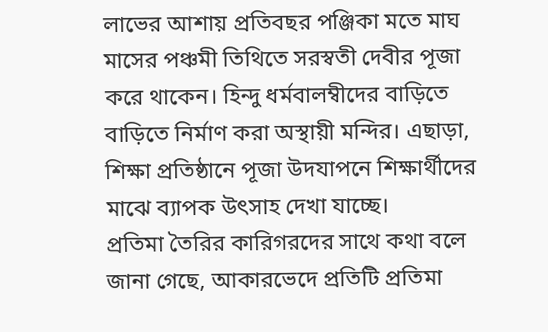লাভের আশায় প্রতিবছর পঞ্জিকা মতে মাঘ মাসের পঞ্চমী তিথিতে সরস্বতী দেবীর পূজা করে থাকেন। হিন্দু ধর্মবালম্বীদের বাড়িতে বাড়িতে নির্মাণ করা অস্থায়ী মন্দির। এছাড়া, শিক্ষা প্রতিষ্ঠানে পূজা উদযাপনে শিক্ষার্থীদের মাঝে ব্যাপক উৎসাহ দেখা যাচ্ছে।
প্রতিমা তৈরির কারিগরদের সাথে কথা বলে জানা গেছে, আকারভেদে প্রতিটি প্রতিমা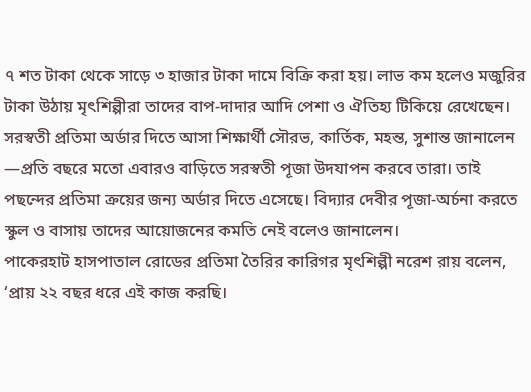৭ শত টাকা থেকে সাড়ে ৩ হাজার টাকা দামে বিক্রি করা হয়। লাভ কম হলেও মজুরির টাকা উঠায় মৃৎশিল্পীরা তাদের বাপ-দাদার আদি পেশা ও ঐতিহ্য টিকিয়ে রেখেছেন।
সরস্বতী প্রতিমা অর্ডার দিতে আসা শিক্ষার্থী সৌরভ, কার্তিক, মহন্ত, সুশান্ত জানালেন —প্রতি বছরে মতো এবারও বাড়িতে সরস্বতী পূজা উদযাপন করবে তারা। তাই পছন্দের প্রতিমা ক্রয়ের জন্য অর্ডার দিতে এসেছে। বিদ্যার দেবীর পূজা-অর্চনা করতে স্কুল ও বাসায় তাদের আয়োজনের কমতি নেই বলেও জানালেন।
পাকেরহাট হাসপাতাল রোডের প্রতিমা তৈরির কারিগর মৃৎশিল্পী নরেশ রায় বলেন, ‘প্রায় ২২ বছর ধরে এই কাজ করছি।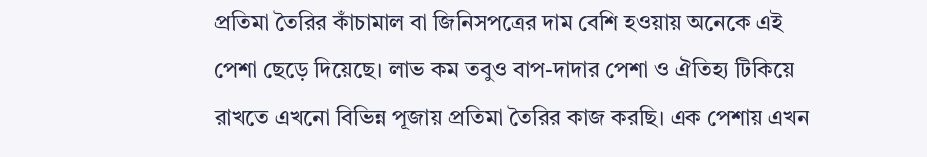প্রতিমা তৈরির কাঁচামাল বা জিনিসপত্রের দাম বেশি হওয়ায় অনেকে এই পেশা ছেড়ে দিয়েছে। লাভ কম তবুও বাপ-দাদার পেশা ও ঐতিহ্য টিকিয়ে রাখতে এখনো বিভিন্ন পূজায় প্রতিমা তৈরির কাজ করছি। এক পেশায় এখন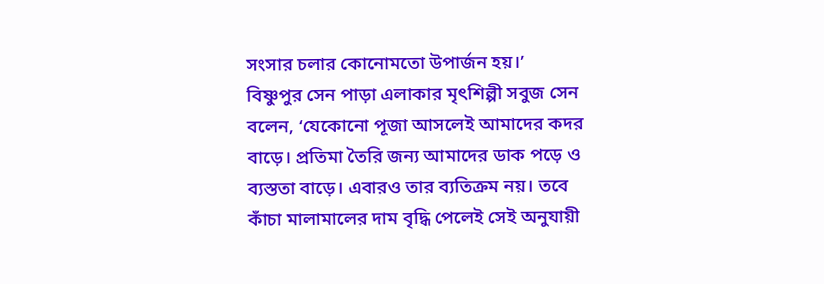সংসার চলার কোনোমতো উপার্জন হয়।’
বিষ্ণুপুর সেন পাড়া এলাকার মৃৎশিল্পী সবুজ সেন বলেন, ‘যেকোনো পূজা আসলেই আমাদের কদর বাড়ে। প্রতিমা তৈরি জন্য আমাদের ডাক পড়ে ও ব্যস্ততা বাড়ে। এবারও তার ব্যতিক্রম নয়। তবে কাঁচা মালামালের দাম বৃদ্ধি পেলেই সেই অনুযায়ী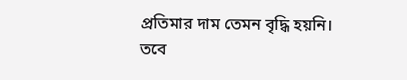প্রতিমার দাম তেমন বৃদ্ধি হয়নি। তবে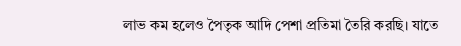লাভ কম হলেও পৈতৃক আদি পেশা প্রতিমা তৈরি করছি। যাতে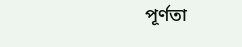পূর্ণতা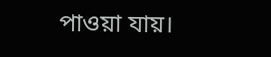পাওয়া যায়।